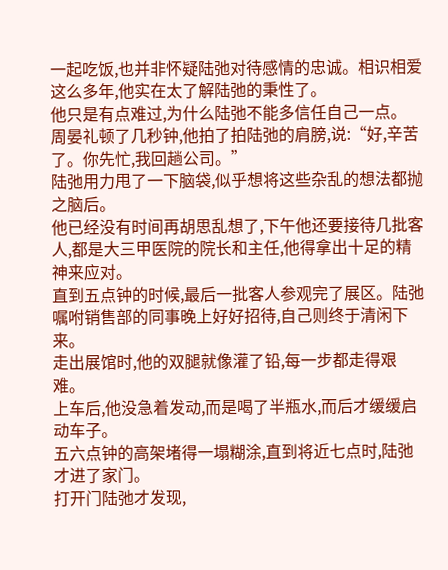一起吃饭,也并非怀疑陆弛对待感情的忠诚。相识相爱这么多年,他实在太了解陆弛的秉性了。
他只是有点难过,为什么陆弛不能多信任自己一点。
周晏礼顿了几秒钟,他拍了拍陆弛的肩膀,说:“好,辛苦了。你先忙,我回趟公司。”
陆弛用力甩了一下脑袋,似乎想将这些杂乱的想法都抛之脑后。
他已经没有时间再胡思乱想了,下午他还要接待几批客人,都是大三甲医院的院长和主任,他得拿出十足的精神来应对。
直到五点钟的时候,最后一批客人参观完了展区。陆弛嘱咐销售部的同事晚上好好招待,自己则终于清闲下来。
走出展馆时,他的双腿就像灌了铅,每一步都走得艰难。
上车后,他没急着发动,而是喝了半瓶水,而后才缓缓启动车子。
五六点钟的高架堵得一塌糊涂,直到将近七点时,陆弛才进了家门。
打开门陆弛才发现,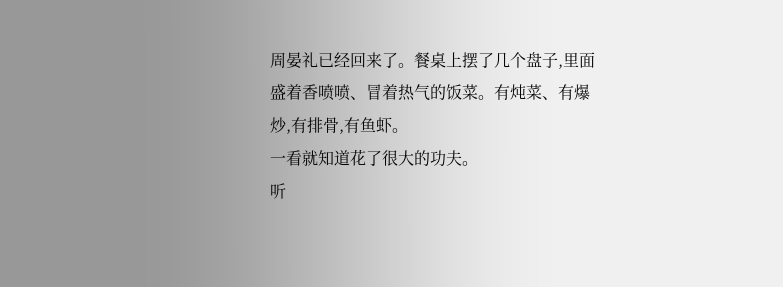周晏礼已经回来了。餐桌上摆了几个盘子,里面盛着香喷喷、冒着热气的饭菜。有炖菜、有爆炒,有排骨,有鱼虾。
一看就知道花了很大的功夫。
听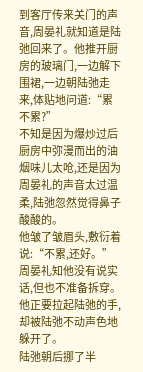到客厅传来关门的声音,周晏礼就知道是陆弛回来了。他推开厨房的玻璃门,一边解下围裙,一边朝陆弛走来,体贴地问道:“累不累?”
不知是因为爆炒过后厨房中弥漫而出的油烟味儿太呛,还是因为周晏礼的声音太过温柔,陆弛忽然觉得鼻子酸酸的。
他皱了皱眉头,敷衍着说:“不累,还好。”
周晏礼知他没有说实话,但也不准备拆穿。他正要拉起陆弛的手,却被陆弛不动声色地躲开了。
陆弛朝后挪了半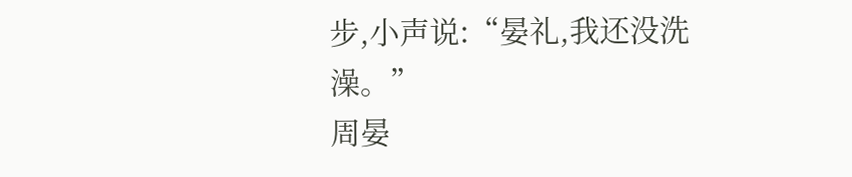步,小声说:“晏礼,我还没洗澡。”
周晏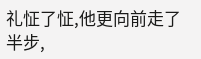礼怔了怔,他更向前走了半步,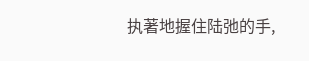执著地握住陆弛的手,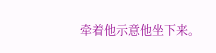牵着他示意他坐下来。